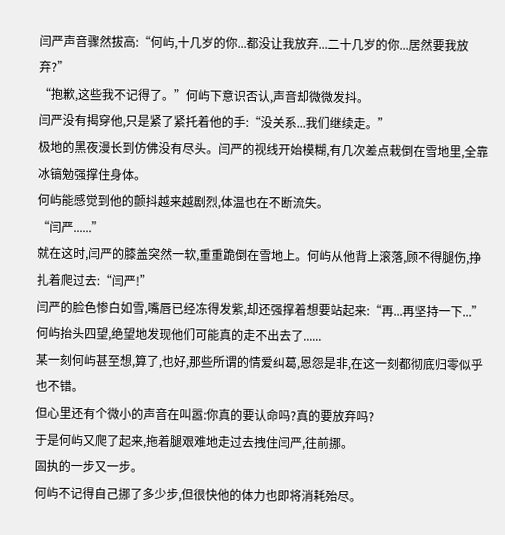闫严声音骤然拔高:“何屿,十几岁的你...都没让我放弃...二十几岁的你...居然要我放弃?”
“抱歉,这些我不记得了。”何屿下意识否认,声音却微微发抖。
闫严没有揭穿他,只是紧了紧托着他的手:“没关系...我们继续走。”
极地的黑夜漫长到仿佛没有尽头。闫严的视线开始模糊,有几次差点栽倒在雪地里,全靠冰镐勉强撑住身体。
何屿能感觉到他的颤抖越来越剧烈,体温也在不断流失。
“闫严......”
就在这时,闫严的膝盖突然一软,重重跪倒在雪地上。何屿从他背上滚落,顾不得腿伤,挣扎着爬过去:“闫严!”
闫严的脸色惨白如雪,嘴唇已经冻得发紫,却还强撑着想要站起来:“再...再坚持一下...”
何屿抬头四望,绝望地发现他们可能真的走不出去了......
某一刻何屿甚至想,算了,也好,那些所谓的情爱纠葛,恩怨是非,在这一刻都彻底归零似乎也不错。
但心里还有个微小的声音在叫嚣:你真的要认命吗?真的要放弃吗?
于是何屿又爬了起来,拖着腿艰难地走过去拽住闫严,往前挪。
固执的一步又一步。
何屿不记得自己挪了多少步,但很快他的体力也即将消耗殆尽。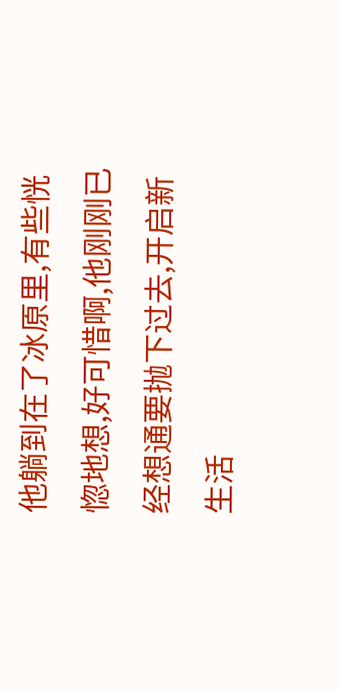他躺到在了冰原里,有些恍惚地想,好可惜啊,他刚刚已经想通要抛下过去,开启新生活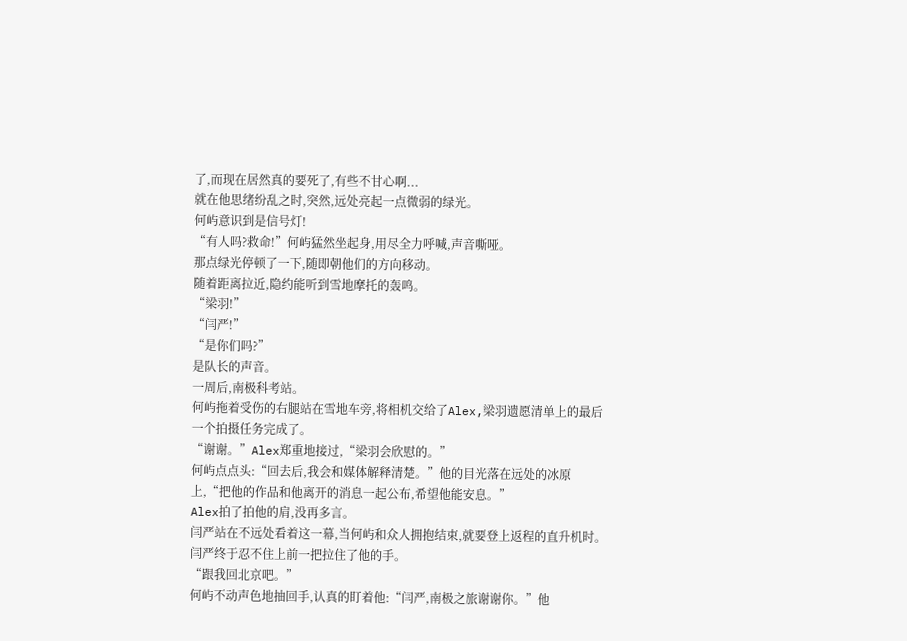了,而现在居然真的要死了,有些不甘心啊...
就在他思绪纷乱之时,突然,远处亮起一点微弱的绿光。
何屿意识到是信号灯!
“有人吗?救命!”何屿猛然坐起身,用尽全力呼喊,声音嘶哑。
那点绿光停顿了一下,随即朝他们的方向移动。
随着距离拉近,隐约能听到雪地摩托的轰鸣。
“梁羽!”
“闫严!”
“是你们吗?”
是队长的声音。
一周后,南极科考站。
何屿拖着受伤的右腿站在雪地车旁,将相机交给了Alex,梁羽遗愿清单上的最后一个拍摄任务完成了。
“谢谢。”Alex郑重地接过,“梁羽会欣慰的。”
何屿点点头:“回去后,我会和媒体解释清楚。”他的目光落在远处的冰原上,“把他的作品和他离开的消息一起公布,希望他能安息。”
Alex拍了拍他的肩,没再多言。
闫严站在不远处看着这一幕,当何屿和众人拥抱结束,就要登上返程的直升机时。
闫严终于忍不住上前一把拉住了他的手。
“跟我回北京吧。”
何屿不动声色地抽回手,认真的盯着他:“闫严,南极之旅谢谢你。”他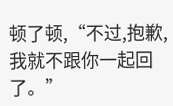顿了顿,“不过,抱歉,我就不跟你一起回了。”